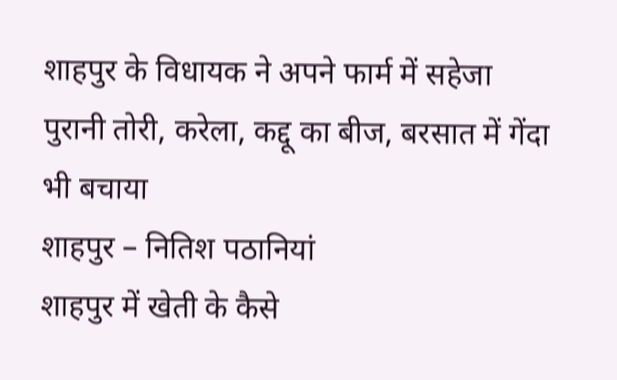शाहपुर के विधायक ने अपने फार्म में सहेजा पुरानी तोरी, करेला, कद्दू का बीज, बरसात में गेंदा भी बचाया
शाहपुर – नितिश पठानियां
शाहपुर में खेती के कैसे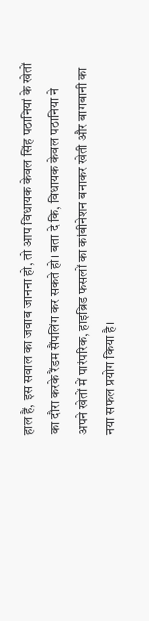हाल हैं, इस सवाल का जवाब जानना हो, तो आप विधायक केवल सिंह पठानियां के खेतों का दौरा करके रैंडम सैंपलिंग कर सकते हो। बता दे कि, विधायक केवल पठानिया ने अपने खेतों में पारंपरिक, हाइब्रिड फसलों का कांबीनेशन बनाकर खेती और बागबानी का नया सफल प्रयोग किया है।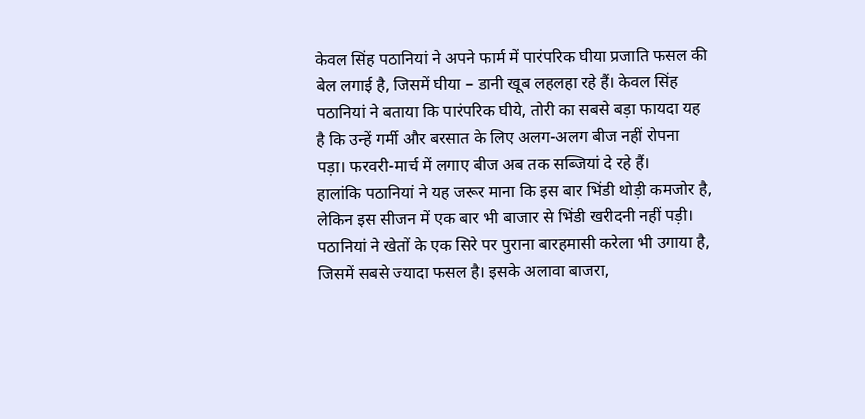केवल सिंह पठानियां ने अपने फार्म में पारंपरिक घीया प्रजाति फसल की बेल लगाई है, जिसमें घीया – डानी खूब लहलहा रहे हैं। केवल सिंह पठानियां ने बताया कि पारंपरिक घीये, तोरी का सबसे बड़ा फायदा यह है कि उन्हें गर्मी और बरसात के लिए अलग-अलग बीज नहीं रोपना पड़ा। फरवरी-मार्च में लगाए बीज अब तक सब्जियां दे रहे हैं।
हालांकि पठानियां ने यह जरूर माना कि इस बार भिंडी थोड़ी कमजोर है, लेकिन इस सीजन में एक बार भी बाजार से भिंडी खरीदनी नहीं पड़ी। पठानियां ने खेतों के एक सिरे पर पुराना बारहमासी करेला भी उगाया है, जिसमें सबसे ज्यादा फसल है। इसके अलावा बाजरा,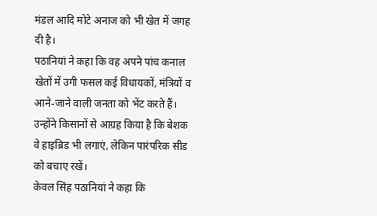मंडल आदि मोटे अनाज को भी खेत में जगह दी है।
पठानियां ने कहा कि वह अपने पांच कनाल खेतों में उगी फसल कई विधायकों, मंत्रियों व आने-जाने वाली जनता को भेंट करते हैं। उन्होंने किसानों से आग्रह किया है कि बेशक वे हाइब्रिड भी लगाएं, लेकिन पारंपरिक सीड को बचाए रखें।
केवल सिंह पठानियां ने कहा कि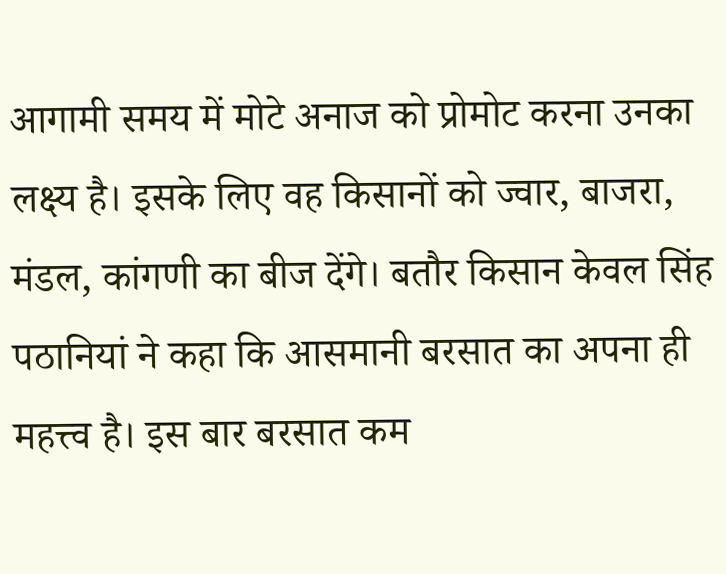आगामी समय में मोटे अनाज को प्रोमोट करना उनका लक्ष्य है। इसके लिए वह किसानों को ज्वार, बाजरा, मंडल, कांगणी का बीज देंगे। बतौर किसान केवल सिंह पठानियां ने कहा कि आसमानी बरसात का अपना ही महत्त्व है। इस बार बरसात कम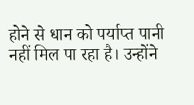होने से धान को पर्याप्त पानी नहीं मिल पा रहा है। उन्होंने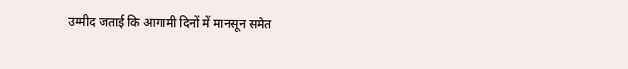उम्मीद जताई कि आगामी दिनों में मानसून समेत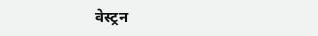वेस्ट्रन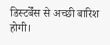डिस्टर्बेंस से अच्छी बारिश होगी।